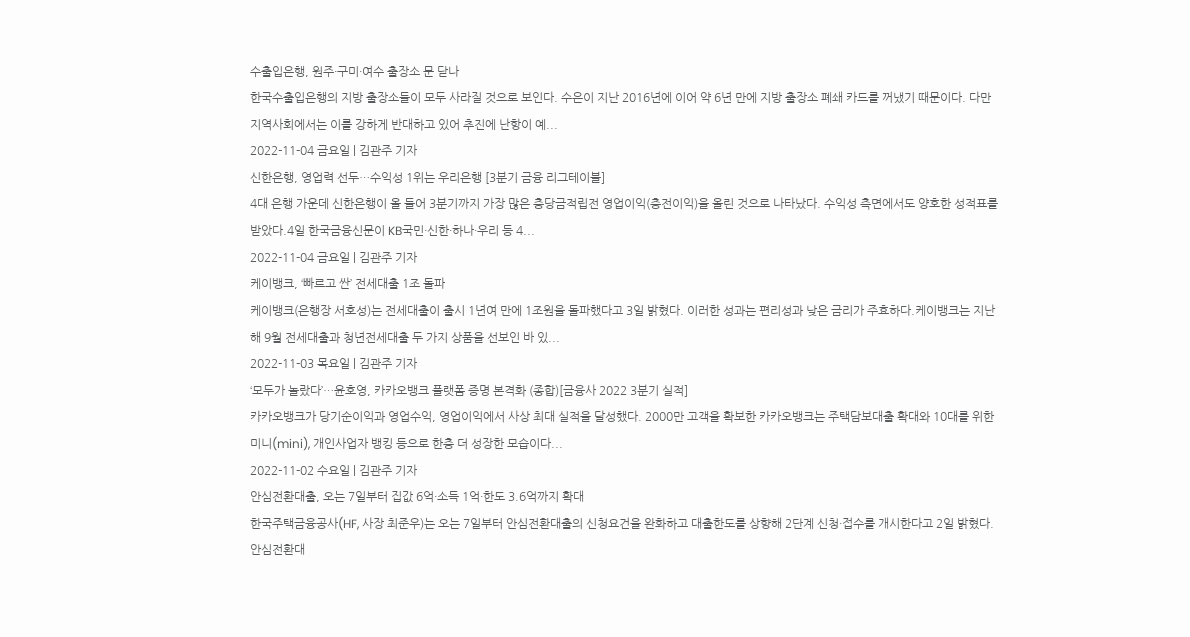수출입은행, 원주·구미·여수 출장소 문 닫나
한국수출입은행의 지방 출장소들이 모두 사라질 것으로 보인다. 수은이 지난 2016년에 이어 약 6년 만에 지방 출장소 폐쇄 카드를 꺼냈기 때문이다. 다만 지역사회에서는 이를 강하게 반대하고 있어 추진에 난항이 예...
2022-11-04 금요일 | 김관주 기자
신한은행, 영업력 선두…수익성 1위는 우리은행 [3분기 금융 리그테이블]
4대 은행 가운데 신한은행이 올 들어 3분기까지 가장 많은 충당금적립전 영업이익(충전이익)을 올린 것으로 나타났다. 수익성 측면에서도 양호한 성적표를 받았다.4일 한국금융신문이 KB국민·신한·하나·우리 등 4...
2022-11-04 금요일 | 김관주 기자
케이뱅크, ‘빠르고 싼’ 전세대출 1조 돌파
케이뱅크(은행장 서호성)는 전세대출이 출시 1년여 만에 1조원을 돌파했다고 3일 밝혔다. 이러한 성과는 편리성과 낮은 금리가 주효하다.케이뱅크는 지난해 9월 전세대출과 청년전세대출 두 가지 상품을 선보인 바 있...
2022-11-03 목요일 | 김관주 기자
‘모두가 놀랐다’…윤호영, 카카오뱅크 플랫폼 증명 본격화 (종합)[금융사 2022 3분기 실적]
카카오뱅크가 당기순이익과 영업수익, 영업이익에서 사상 최대 실적을 달성했다. 2000만 고객을 확보한 카카오뱅크는 주택담보대출 확대와 10대를 위한 미니(mini), 개인사업자 뱅킹 등으로 한층 더 성장한 모습이다...
2022-11-02 수요일 | 김관주 기자
안심전환대출, 오는 7일부터 집값 6억·소득 1억·한도 3.6억까지 확대
한국주택금융공사(HF, 사장 최준우)는 오는 7일부터 안심전환대출의 신청요건을 완화하고 대출한도를 상향해 2단계 신청·접수를 개시한다고 2일 밝혔다.안심전환대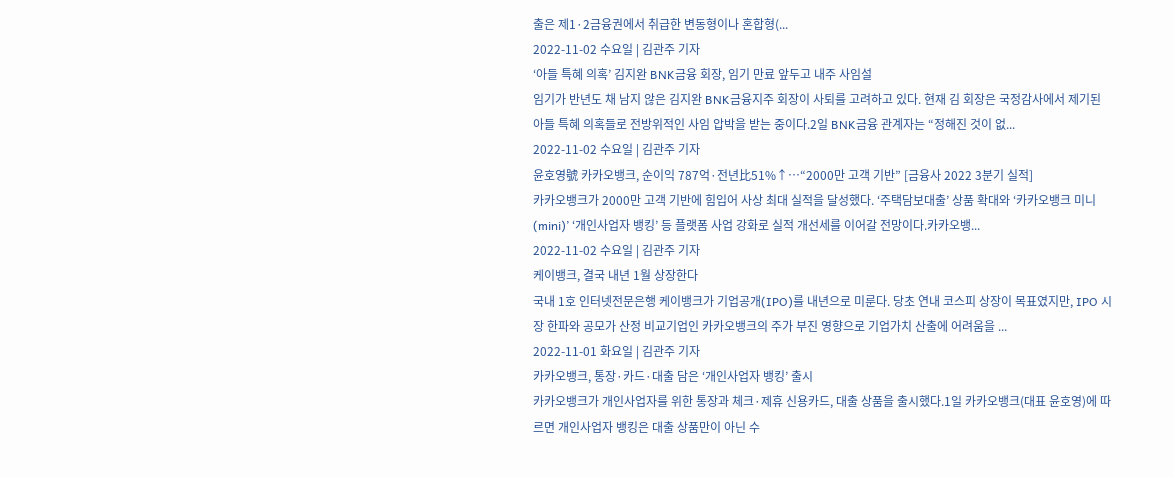출은 제1·2금융권에서 취급한 변동형이나 혼합형(...
2022-11-02 수요일 | 김관주 기자
‘아들 특혜 의혹’ 김지완 BNK금융 회장, 임기 만료 앞두고 내주 사임설
임기가 반년도 채 남지 않은 김지완 BNK금융지주 회장이 사퇴를 고려하고 있다. 현재 김 회장은 국정감사에서 제기된 아들 특혜 의혹들로 전방위적인 사임 압박을 받는 중이다.2일 BNK금융 관계자는 “정해진 것이 없...
2022-11-02 수요일 | 김관주 기자
윤호영號 카카오뱅크, 순이익 787억·전년比51%↑…“2000만 고객 기반” [금융사 2022 3분기 실적]
카카오뱅크가 2000만 고객 기반에 힘입어 사상 최대 실적을 달성했다. ‘주택담보대출’ 상품 확대와 ‘카카오뱅크 미니(mini)’ ‘개인사업자 뱅킹’ 등 플랫폼 사업 강화로 실적 개선세를 이어갈 전망이다.카카오뱅...
2022-11-02 수요일 | 김관주 기자
케이뱅크, 결국 내년 1월 상장한다
국내 1호 인터넷전문은행 케이뱅크가 기업공개(IPO)를 내년으로 미룬다. 당초 연내 코스피 상장이 목표였지만, IPO 시장 한파와 공모가 산정 비교기업인 카카오뱅크의 주가 부진 영향으로 기업가치 산출에 어려움을 ...
2022-11-01 화요일 | 김관주 기자
카카오뱅크, 통장·카드·대출 담은 ‘개인사업자 뱅킹’ 출시
카카오뱅크가 개인사업자를 위한 통장과 체크·제휴 신용카드, 대출 상품을 출시했다.1일 카카오뱅크(대표 윤호영)에 따르면 개인사업자 뱅킹은 대출 상품만이 아닌 수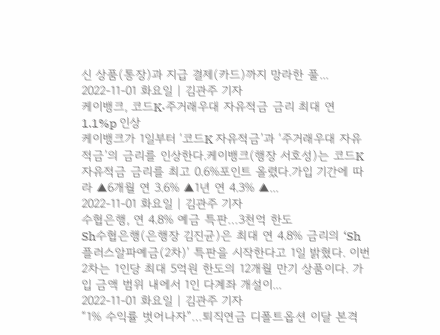신 상품(통장)과 지급 결제(카드)까지 망라한 풀...
2022-11-01 화요일 | 김관주 기자
케이뱅크, 코드K·주거래우대 자유적금 금리 최대 연 1.1%p 인상
케이뱅크가 1일부터 ‘코드K 자유적금’과 ‘주거래우대 자유적금’의 금리를 인상한다.케이뱅크(행장 서호성)는 코드K 자유적금 금리를 최고 0.6%포인트 올렸다.가입 기간에 따라 ▲6개월 연 3.6% ▲1년 연 4.3% ▲...
2022-11-01 화요일 | 김관주 기자
수협은행, 연 4.8% 예금 특판…3천억 한도
Sh수협은행(은행장 김진균)은 최대 연 4.8% 금리의 ‘Sh플러스알파예금(2차)’ 특판을 시작한다고 1일 밝혔다. 이번 2차는 1인당 최대 5억원 한도의 12개월 만기 상품이다. 가입 금액 범위 내에서 1인 다계좌 개설이...
2022-11-01 화요일 | 김관주 기자
“1% 수익률 벗어나자”…퇴직연금 디폴트옵션 이달 본격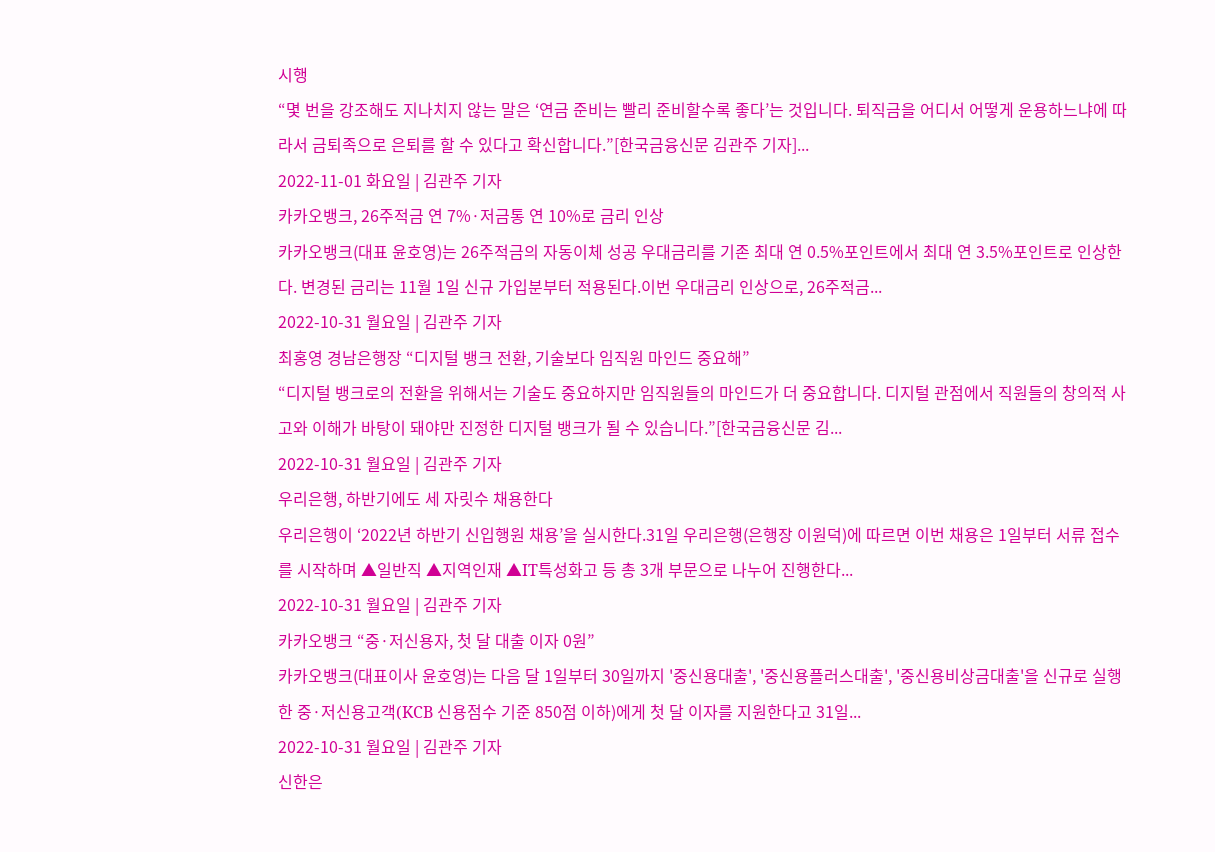시행
“몇 번을 강조해도 지나치지 않는 말은 ‘연금 준비는 빨리 준비할수록 좋다’는 것입니다. 퇴직금을 어디서 어떻게 운용하느냐에 따라서 금퇴족으로 은퇴를 할 수 있다고 확신합니다.”[한국금융신문 김관주 기자]...
2022-11-01 화요일 | 김관주 기자
카카오뱅크, 26주적금 연 7%·저금통 연 10%로 금리 인상
카카오뱅크(대표 윤호영)는 26주적금의 자동이체 성공 우대금리를 기존 최대 연 0.5%포인트에서 최대 연 3.5%포인트로 인상한다. 변경된 금리는 11월 1일 신규 가입분부터 적용된다.이번 우대금리 인상으로, 26주적금...
2022-10-31 월요일 | 김관주 기자
최홍영 경남은행장 “디지털 뱅크 전환, 기술보다 임직원 마인드 중요해”
“디지털 뱅크로의 전환을 위해서는 기술도 중요하지만 임직원들의 마인드가 더 중요합니다. 디지털 관점에서 직원들의 창의적 사고와 이해가 바탕이 돼야만 진정한 디지털 뱅크가 될 수 있습니다.”[한국금융신문 김...
2022-10-31 월요일 | 김관주 기자
우리은행, 하반기에도 세 자릿수 채용한다
우리은행이 ‘2022년 하반기 신입행원 채용’을 실시한다.31일 우리은행(은행장 이원덕)에 따르면 이번 채용은 1일부터 서류 접수를 시작하며 ▲일반직 ▲지역인재 ▲IT특성화고 등 총 3개 부문으로 나누어 진행한다...
2022-10-31 월요일 | 김관주 기자
카카오뱅크 “중·저신용자, 첫 달 대출 이자 0원”
카카오뱅크(대표이사 윤호영)는 다음 달 1일부터 30일까지 '중신용대출', '중신용플러스대출', '중신용비상금대출'을 신규로 실행한 중·저신용고객(KCB 신용점수 기준 850점 이하)에게 첫 달 이자를 지원한다고 31일...
2022-10-31 월요일 | 김관주 기자
신한은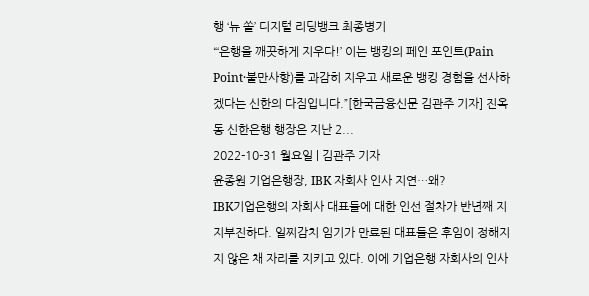행 ‘뉴 쏠’ 디지털 리딩뱅크 최종병기
“‘은행을 깨끗하게 지우다!’ 이는 뱅킹의 페인 포인트(Pain Point·불만사항)를 과감히 지우고 새로운 뱅킹 경험을 선사하겠다는 신한의 다짐입니다.”[한국금융신문 김관주 기자] 진옥동 신한은행 행장은 지난 2...
2022-10-31 월요일 | 김관주 기자
윤종원 기업은행장, IBK 자회사 인사 지연…왜?
IBK기업은행의 자회사 대표들에 대한 인선 절차가 반년째 지지부진하다. 일찌감치 임기가 만료된 대표들은 후임이 정해지지 않은 채 자리를 지키고 있다. 이에 기업은행 자회사의 인사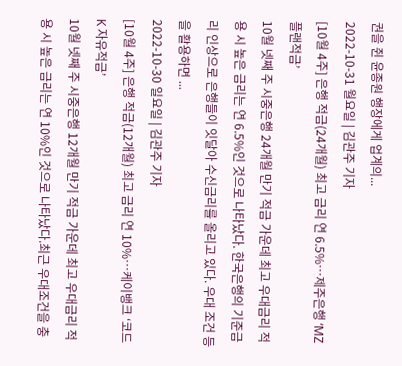권을 쥔 윤종원 행장에게 업계의...
2022-10-31 월요일 | 김관주 기자
[10월 4주] 은행 적금(24개월) 최고 금리 연 6.5%…제주은행 ‘MZ플랜적금’
10월 넷째 주 시중은행 24개월 만기 적금 가운데 최고 우대금리 적용 시 높은 금리는 연 6.5%인 것으로 나타났다. 한국은행의 기준금리 인상으로 은행들이 잇달아 수신금리를 올리고 있다. 우대 조건 등을 활용하면 ...
2022-10-30 일요일 | 김관주 기자
[10월 4주] 은행 적금(12개월) 최고 금리 연 10%…케이뱅크 ‘코드K 자유적금’
10월 넷째 주 시중은행 12개월 만기 적금 가운데 최고 우대금리 적용 시 높은 금리는 연 10%인 것으로 나타났다.최근 우대조건을 충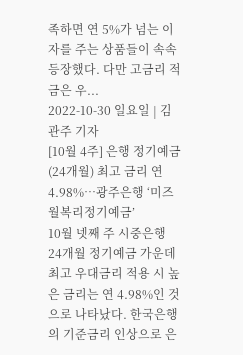족하면 연 5%가 넘는 이자를 주는 상품들이 속속 등장했다. 다만 고금리 적금은 우...
2022-10-30 일요일 | 김관주 기자
[10월 4주] 은행 정기예금(24개월) 최고 금리 연 4.98%…광주은행 ‘미즈월복리정기예금’
10월 넷째 주 시중은행 24개월 정기예금 가운데 최고 우대금리 적용 시 높은 금리는 연 4.98%인 것으로 나타났다. 한국은행의 기준금리 인상으로 은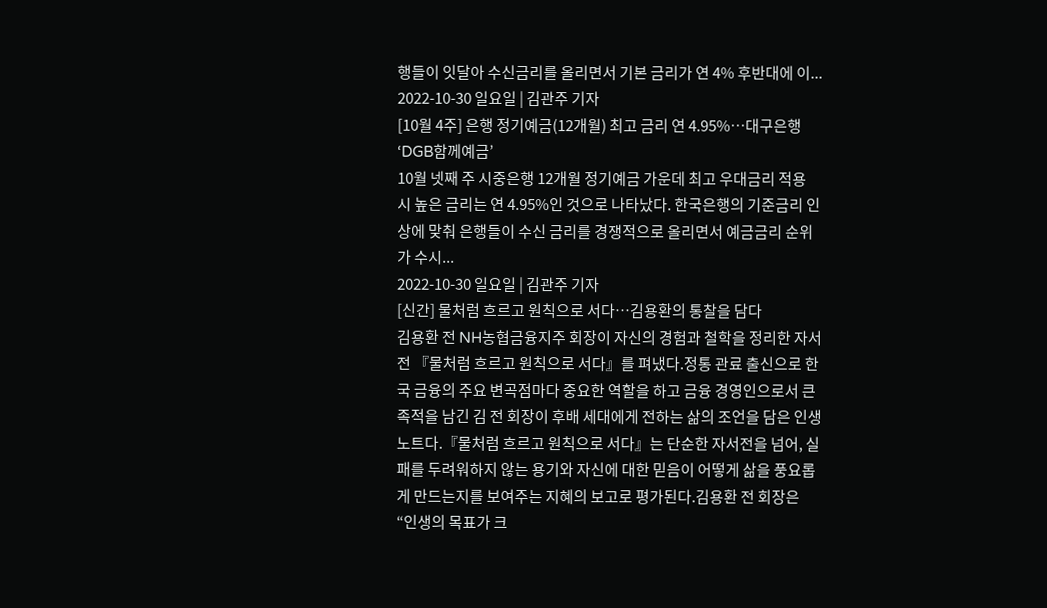행들이 잇달아 수신금리를 올리면서 기본 금리가 연 4% 후반대에 이...
2022-10-30 일요일 | 김관주 기자
[10월 4주] 은행 정기예금(12개월) 최고 금리 연 4.95%…대구은행 ‘DGB함께예금’
10월 넷째 주 시중은행 12개월 정기예금 가운데 최고 우대금리 적용 시 높은 금리는 연 4.95%인 것으로 나타났다. 한국은행의 기준금리 인상에 맞춰 은행들이 수신 금리를 경쟁적으로 올리면서 예금금리 순위가 수시...
2022-10-30 일요일 | 김관주 기자
[신간] 물처럼 흐르고 원칙으로 서다…김용환의 통찰을 담다
김용환 전 NH농협금융지주 회장이 자신의 경험과 철학을 정리한 자서전 『물처럼 흐르고 원칙으로 서다』를 펴냈다.정통 관료 출신으로 한국 금융의 주요 변곡점마다 중요한 역할을 하고 금융 경영인으로서 큰 족적을 남긴 김 전 회장이 후배 세대에게 전하는 삶의 조언을 담은 인생 노트다.『물처럼 흐르고 원칙으로 서다』는 단순한 자서전을 넘어, 실패를 두려워하지 않는 용기와 자신에 대한 믿음이 어떻게 삶을 풍요롭게 만드는지를 보여주는 지혜의 보고로 평가된다.김용환 전 회장은 “인생의 목표가 크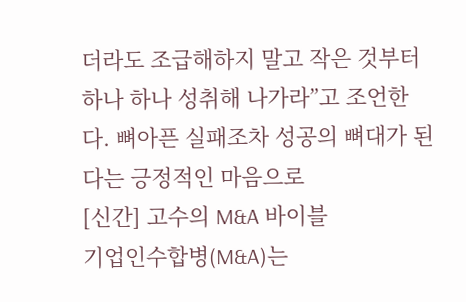더라도 조급해하지 말고 작은 것부터 하나 하나 성취해 나가라”고 조언한다. 뼈아픈 실패조차 성공의 뼈대가 된다는 긍정적인 마음으로
[신간] 고수의 M&A 바이블
기업인수합병(M&A)는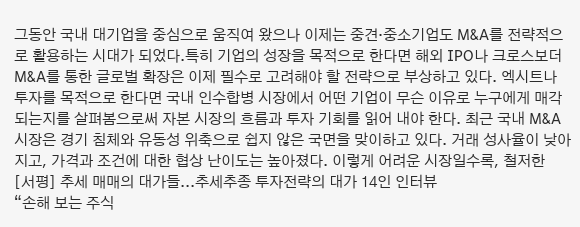그동안 국내 대기업을 중심으로 움직여 왔으나 이제는 중견·중소기업도 M&A를 전략적으로 활용하는 시대가 되었다.특히 기업의 성장을 목적으로 한다면 해외 IPO나 크로스보더 M&A를 통한 글로벌 확장은 이제 필수로 고려해야 할 전략으로 부상하고 있다. 엑시트나 투자를 목적으로 한다면 국내 인수합병 시장에서 어떤 기업이 무슨 이유로 누구에게 매각되는지를 살펴봄으로써 자본 시장의 흐름과 투자 기회를 읽어 내야 한다. 최근 국내 M&A 시장은 경기 침체와 유동성 위축으로 쉽지 않은 국면을 맞이하고 있다. 거래 성사율이 낮아지고, 가격과 조건에 대한 협상 난이도는 높아졌다. 이렇게 어려운 시장일수록, 철저한
[서평] 추세 매매의 대가들...추세추종 투자전략의 대가 14인 인터뷰
“손해 보는 주식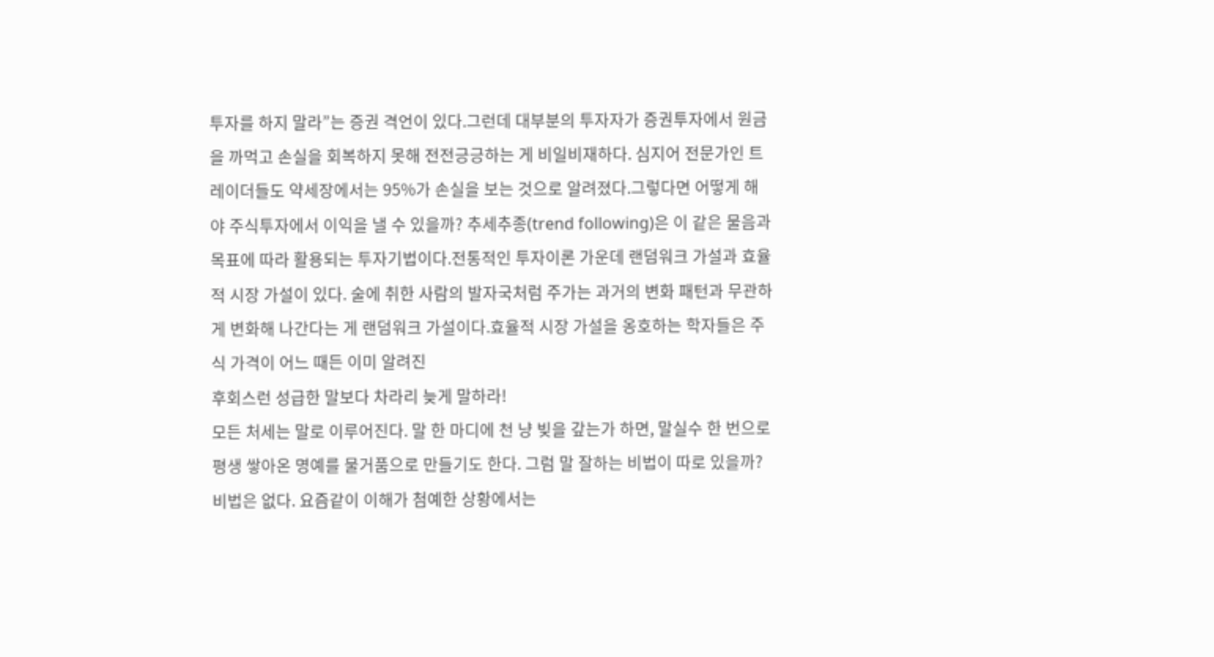투자를 하지 말라”는 증권 격언이 있다.그런데 대부분의 투자자가 증권투자에서 원금을 까먹고 손실을 회복하지 못해 전전긍긍하는 게 비일비재하다. 심지어 전문가인 트레이더들도 약세장에서는 95%가 손실을 보는 것으로 알려졌다.그렇다면 어떻게 해야 주식투자에서 이익을 낼 수 있을까? 추세추종(trend following)은 이 같은 물음과 목표에 따라 활용되는 투자기법이다.전통적인 투자이론 가운데 랜덤워크 가설과 효율적 시장 가설이 있다. 술에 취한 사람의 발자국처럼 주가는 과거의 변화 패턴과 무관하게 변화해 나간다는 게 랜덤워크 가설이다.효율적 시장 가설을 옹호하는 학자들은 주식 가격이 어느 때든 이미 알려진
후회스런 성급한 말보다 차라리 늦게 말하라!
모든 처세는 말로 이루어진다. 말 한 마디에 천 냥 빚을 갚는가 하면, 말실수 한 번으로 평생 쌓아온 명예를 물거품으로 만들기도 한다. 그럼 말 잘하는 비법이 따로 있을까? 비법은 없다. 요즘같이 이해가 첨예한 상황에서는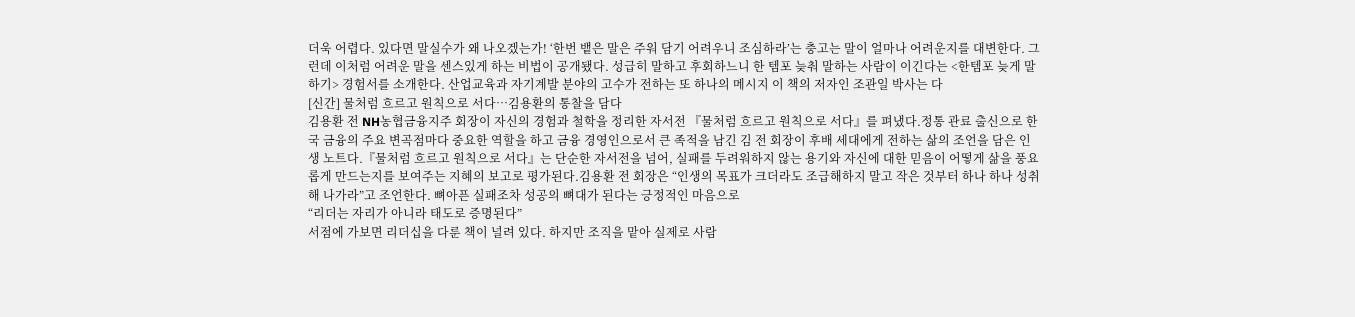더욱 어렵다. 있다면 말실수가 왜 나오겠는가! ‘한번 뱉은 말은 주워 담기 어려우니 조심하라’는 충고는 말이 얼마나 어려운지를 대변한다. 그런데 이처럼 어려운 말을 센스있게 하는 비법이 공개됐다. 성급히 말하고 후회하느니 한 템포 늦춰 말하는 사람이 이긴다는 <한템포 늦게 말하기> 경험서를 소개한다. 산업교육과 자기계발 분야의 고수가 전하는 또 하나의 메시지 이 책의 저자인 조관일 박사는 다
[신간] 물처럼 흐르고 원칙으로 서다…김용환의 통찰을 담다
김용환 전 NH농협금융지주 회장이 자신의 경험과 철학을 정리한 자서전 『물처럼 흐르고 원칙으로 서다』를 펴냈다.정통 관료 출신으로 한국 금융의 주요 변곡점마다 중요한 역할을 하고 금융 경영인으로서 큰 족적을 남긴 김 전 회장이 후배 세대에게 전하는 삶의 조언을 담은 인생 노트다.『물처럼 흐르고 원칙으로 서다』는 단순한 자서전을 넘어, 실패를 두려워하지 않는 용기와 자신에 대한 믿음이 어떻게 삶을 풍요롭게 만드는지를 보여주는 지혜의 보고로 평가된다.김용환 전 회장은 “인생의 목표가 크더라도 조급해하지 말고 작은 것부터 하나 하나 성취해 나가라”고 조언한다. 뼈아픈 실패조차 성공의 뼈대가 된다는 긍정적인 마음으로
“리더는 자리가 아니라 태도로 증명된다”
서점에 가보면 리더십을 다룬 책이 널려 있다. 하지만 조직을 맡아 실제로 사람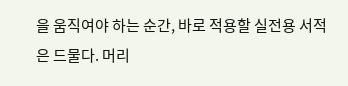을 움직여야 하는 순간, 바로 적용할 실전용 서적은 드물다. 머리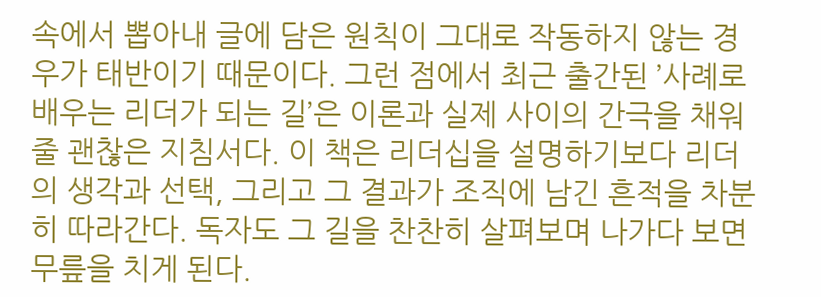속에서 뽑아내 글에 담은 원칙이 그대로 작동하지 않는 경우가 태반이기 때문이다. 그런 점에서 최근 출간된 ’사례로 배우는 리더가 되는 길’은 이론과 실제 사이의 간극을 채워줄 괜찮은 지침서다. 이 책은 리더십을 설명하기보다 리더의 생각과 선택, 그리고 그 결과가 조직에 남긴 흔적을 차분히 따라간다. 독자도 그 길을 찬찬히 살펴보며 나가다 보면 무릎을 치게 된다.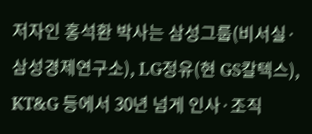저자인 홍석환 박사는 삼성그룹(비서실·삼성경제연구소), LG정유(현 GS칼텍스), KT&G 등에서 30년 넘게 인사·조직